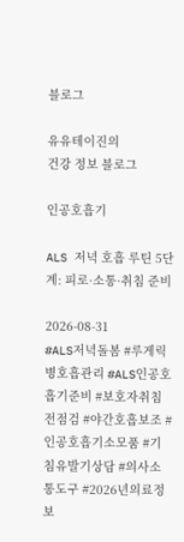블로그

유유테이진의
건강 정보 블로그

인공호흡기

ALS 저녁 호흡 루틴 5단계: 피로·소통·취침 준비

2026-08-31
#ALS저녁돌봄 #루게릭병호흡관리 #ALS인공호흡기준비 #보호자취침전점검 #야간호흡보조 #인공호흡기소모품 #기침유발기상담 #의사소통도구 #2026년의료정보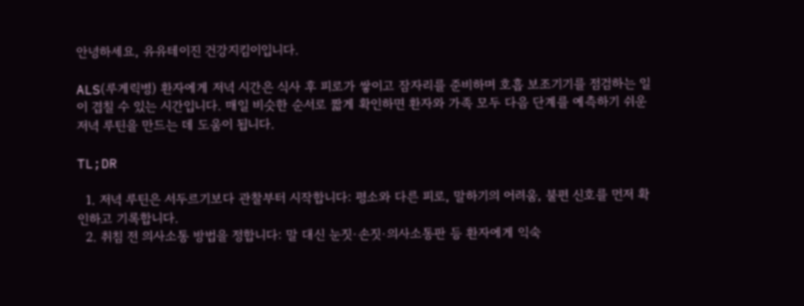안녕하세요, 유유테이진 건강지킴이입니다.

ALS(루게릭병) 환자에게 저녁 시간은 식사 후 피로가 쌓이고 잠자리를 준비하며 호흡 보조기기를 점검하는 일이 겹칠 수 있는 시간입니다. 매일 비슷한 순서로 짧게 확인하면 환자와 가족 모두 다음 단계를 예측하기 쉬운 저녁 루틴을 만드는 데 도움이 됩니다.

TL;DR

  1. 저녁 루틴은 서두르기보다 관찰부터 시작합니다: 평소와 다른 피로, 말하기의 어려움, 불편 신호를 먼저 확인하고 기록합니다.
  2. 취침 전 의사소통 방법을 정합니다: 말 대신 눈짓·손짓·의사소통판 등 환자에게 익숙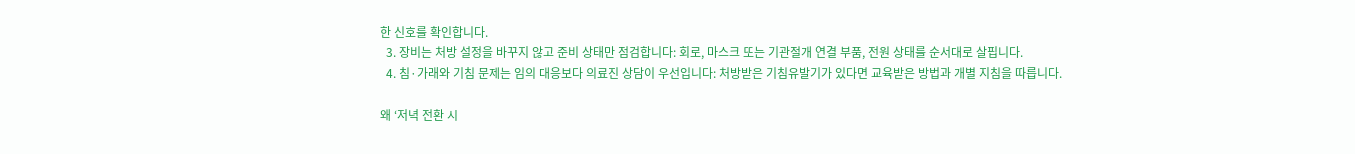한 신호를 확인합니다.
  3. 장비는 처방 설정을 바꾸지 않고 준비 상태만 점검합니다: 회로, 마스크 또는 기관절개 연결 부품, 전원 상태를 순서대로 살핍니다.
  4. 침·가래와 기침 문제는 임의 대응보다 의료진 상담이 우선입니다: 처방받은 기침유발기가 있다면 교육받은 방법과 개별 지침을 따릅니다.

왜 ‘저녁 전환 시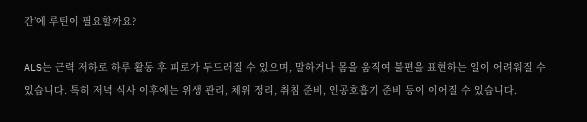간’에 루틴이 필요할까요?

ALS는 근력 저하로 하루 활동 후 피로가 두드러질 수 있으며, 말하거나 몸을 움직여 불편을 표현하는 일이 어려워질 수 있습니다. 특히 저녁 식사 이후에는 위생 관리, 체위 정리, 취침 준비, 인공호흡기 준비 등이 이어질 수 있습니다.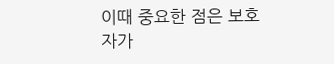이때 중요한 점은 보호자가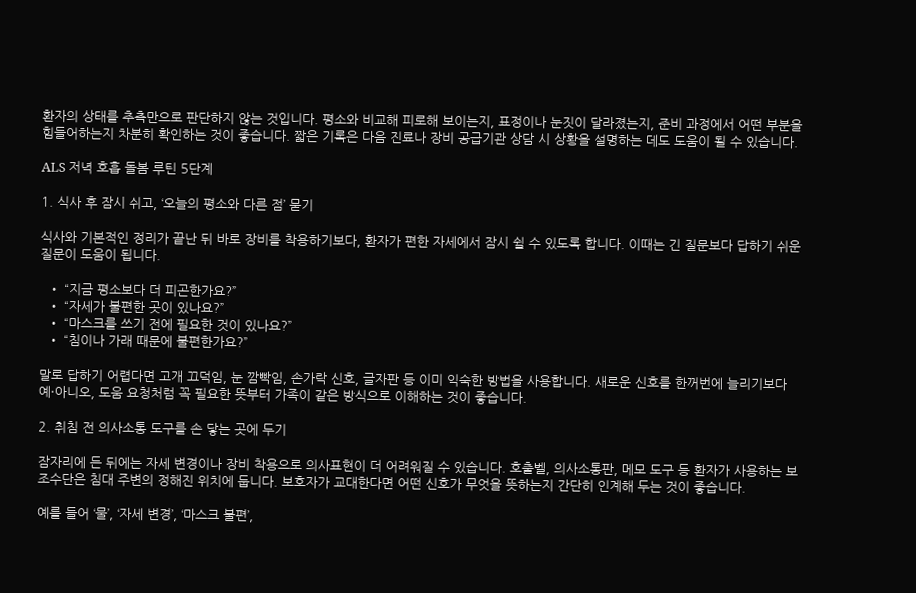환자의 상태를 추측만으로 판단하지 않는 것입니다. 평소와 비교해 피로해 보이는지, 표정이나 눈짓이 달라졌는지, 준비 과정에서 어떤 부분을 힘들어하는지 차분히 확인하는 것이 좋습니다. 짧은 기록은 다음 진료나 장비 공급기관 상담 시 상황을 설명하는 데도 도움이 될 수 있습니다.

ALS 저녁 호흡 돌봄 루틴 5단계

1. 식사 후 잠시 쉬고, ‘오늘의 평소와 다른 점’ 묻기

식사와 기본적인 정리가 끝난 뒤 바로 장비를 착용하기보다, 환자가 편한 자세에서 잠시 쉴 수 있도록 합니다. 이때는 긴 질문보다 답하기 쉬운 질문이 도움이 됩니다.

  • “지금 평소보다 더 피곤한가요?”
  • “자세가 불편한 곳이 있나요?”
  • “마스크를 쓰기 전에 필요한 것이 있나요?”
  • “침이나 가래 때문에 불편한가요?”

말로 답하기 어렵다면 고개 끄덕임, 눈 깜빡임, 손가락 신호, 글자판 등 이미 익숙한 방법을 사용합니다. 새로운 신호를 한꺼번에 늘리기보다 예·아니오, 도움 요청처럼 꼭 필요한 뜻부터 가족이 같은 방식으로 이해하는 것이 좋습니다.

2. 취침 전 의사소통 도구를 손 닿는 곳에 두기

잠자리에 든 뒤에는 자세 변경이나 장비 착용으로 의사표현이 더 어려워질 수 있습니다. 호출벨, 의사소통판, 메모 도구 등 환자가 사용하는 보조수단은 침대 주변의 정해진 위치에 둡니다. 보호자가 교대한다면 어떤 신호가 무엇을 뜻하는지 간단히 인계해 두는 것이 좋습니다.

예를 들어 ‘물’, ‘자세 변경’, ‘마스크 불편’,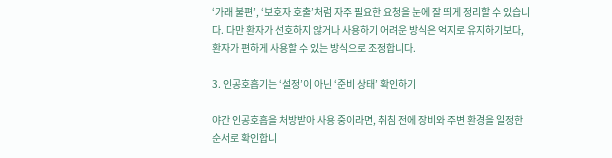‘가래 불편’, ‘보호자 호출’처럼 자주 필요한 요청을 눈에 잘 띄게 정리할 수 있습니다. 다만 환자가 선호하지 않거나 사용하기 어려운 방식은 억지로 유지하기보다, 환자가 편하게 사용할 수 있는 방식으로 조정합니다.

3. 인공호흡기는 ‘설정’이 아닌 ‘준비 상태’ 확인하기

야간 인공호흡을 처방받아 사용 중이라면, 취침 전에 장비와 주변 환경을 일정한 순서로 확인합니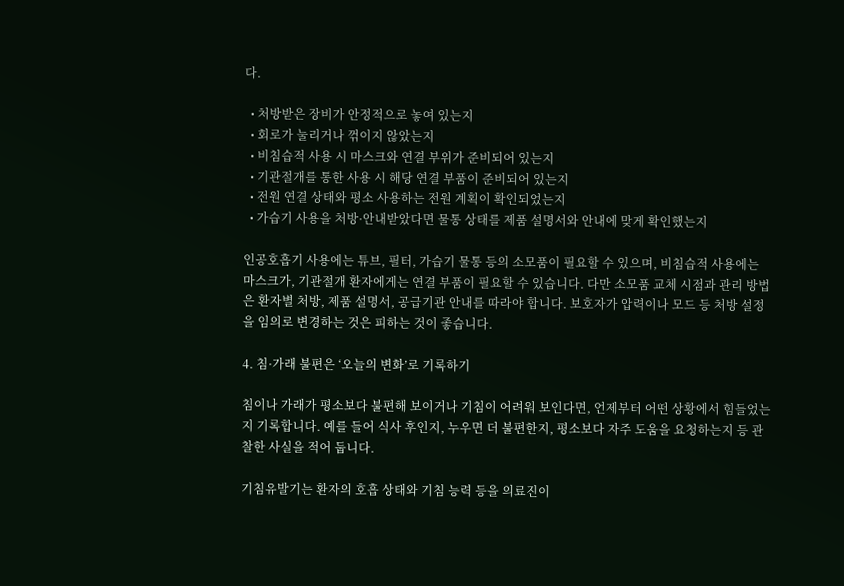다.

  • 처방받은 장비가 안정적으로 놓여 있는지
  • 회로가 눌리거나 꺾이지 않았는지
  • 비침습적 사용 시 마스크와 연결 부위가 준비되어 있는지
  • 기관절개를 통한 사용 시 해당 연결 부품이 준비되어 있는지
  • 전원 연결 상태와 평소 사용하는 전원 계획이 확인되었는지
  • 가습기 사용을 처방·안내받았다면 물통 상태를 제품 설명서와 안내에 맞게 확인했는지

인공호흡기 사용에는 튜브, 필터, 가습기 물통 등의 소모품이 필요할 수 있으며, 비침습적 사용에는 마스크가, 기관절개 환자에게는 연결 부품이 필요할 수 있습니다. 다만 소모품 교체 시점과 관리 방법은 환자별 처방, 제품 설명서, 공급기관 안내를 따라야 합니다. 보호자가 압력이나 모드 등 처방 설정을 임의로 변경하는 것은 피하는 것이 좋습니다.

4. 침·가래 불편은 ‘오늘의 변화’로 기록하기

침이나 가래가 평소보다 불편해 보이거나 기침이 어려워 보인다면, 언제부터 어떤 상황에서 힘들었는지 기록합니다. 예를 들어 식사 후인지, 누우면 더 불편한지, 평소보다 자주 도움을 요청하는지 등 관찰한 사실을 적어 둡니다.

기침유발기는 환자의 호흡 상태와 기침 능력 등을 의료진이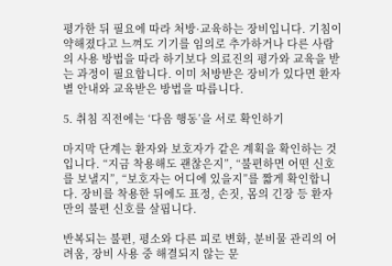평가한 뒤 필요에 따라 처방·교육하는 장비입니다. 기침이 약해졌다고 느껴도 기기를 임의로 추가하거나 다른 사람의 사용 방법을 따라 하기보다 의료진의 평가와 교육을 받는 과정이 필요합니다. 이미 처방받은 장비가 있다면 환자별 안내와 교육받은 방법을 따릅니다.

5. 취침 직전에는 ‘다음 행동’을 서로 확인하기

마지막 단계는 환자와 보호자가 같은 계획을 확인하는 것입니다. “지금 착용해도 괜찮은지”, “불편하면 어떤 신호를 보낼지”, “보호자는 어디에 있을지”를 짧게 확인합니다. 장비를 착용한 뒤에도 표정, 손짓, 몸의 긴장 등 환자만의 불편 신호를 살핍니다.

반복되는 불편, 평소와 다른 피로 변화, 분비물 관리의 어려움, 장비 사용 중 해결되지 않는 문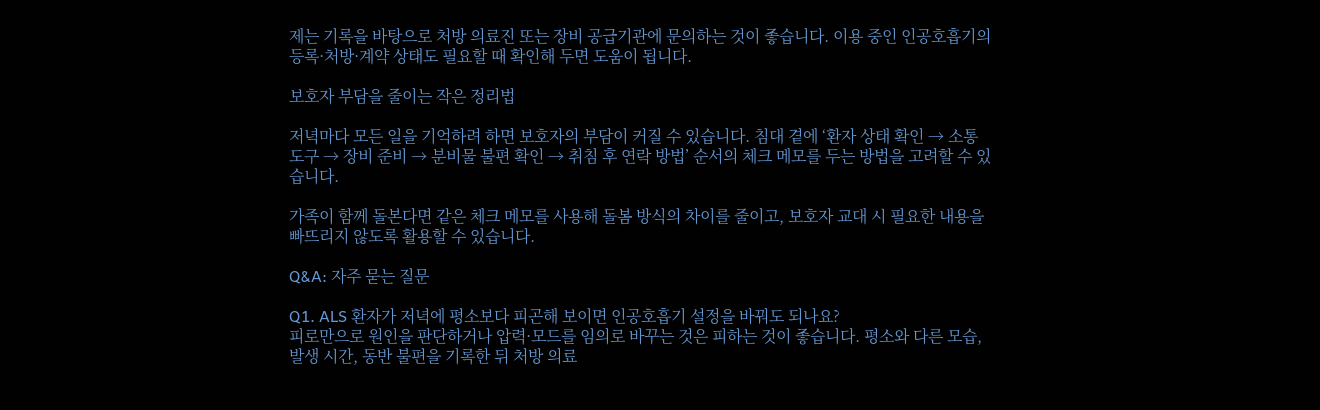제는 기록을 바탕으로 처방 의료진 또는 장비 공급기관에 문의하는 것이 좋습니다. 이용 중인 인공호흡기의 등록·처방·계약 상태도 필요할 때 확인해 두면 도움이 됩니다.

보호자 부담을 줄이는 작은 정리법

저녁마다 모든 일을 기억하려 하면 보호자의 부담이 커질 수 있습니다. 침대 곁에 ‘환자 상태 확인 → 소통 도구 → 장비 준비 → 분비물 불편 확인 → 취침 후 연락 방법’ 순서의 체크 메모를 두는 방법을 고려할 수 있습니다.

가족이 함께 돌본다면 같은 체크 메모를 사용해 돌봄 방식의 차이를 줄이고, 보호자 교대 시 필요한 내용을 빠뜨리지 않도록 활용할 수 있습니다.

Q&A: 자주 묻는 질문

Q1. ALS 환자가 저녁에 평소보다 피곤해 보이면 인공호흡기 설정을 바꿔도 되나요?
피로만으로 원인을 판단하거나 압력·모드를 임의로 바꾸는 것은 피하는 것이 좋습니다. 평소와 다른 모습, 발생 시간, 동반 불편을 기록한 뒤 처방 의료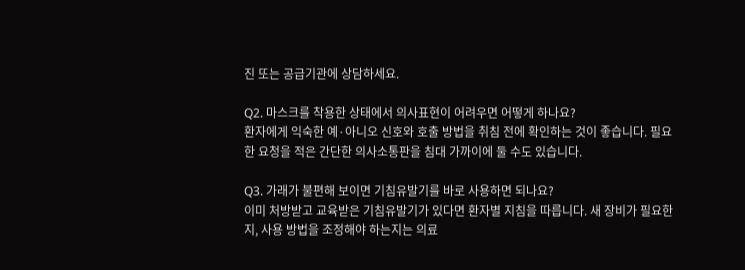진 또는 공급기관에 상담하세요.

Q2. 마스크를 착용한 상태에서 의사표현이 어려우면 어떻게 하나요?
환자에게 익숙한 예·아니오 신호와 호출 방법을 취침 전에 확인하는 것이 좋습니다. 필요한 요청을 적은 간단한 의사소통판을 침대 가까이에 둘 수도 있습니다.

Q3. 가래가 불편해 보이면 기침유발기를 바로 사용하면 되나요?
이미 처방받고 교육받은 기침유발기가 있다면 환자별 지침을 따릅니다. 새 장비가 필요한지, 사용 방법을 조정해야 하는지는 의료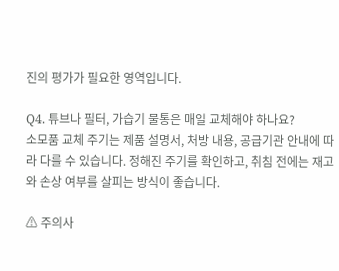진의 평가가 필요한 영역입니다.

Q4. 튜브나 필터, 가습기 물통은 매일 교체해야 하나요?
소모품 교체 주기는 제품 설명서, 처방 내용, 공급기관 안내에 따라 다를 수 있습니다. 정해진 주기를 확인하고, 취침 전에는 재고와 손상 여부를 살피는 방식이 좋습니다.

⚠ 주의사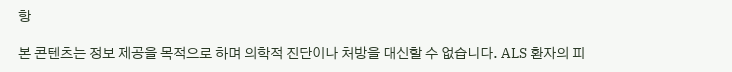항

본 콘텐츠는 정보 제공을 목적으로 하며 의학적 진단이나 처방을 대신할 수 없습니다. ALS 환자의 피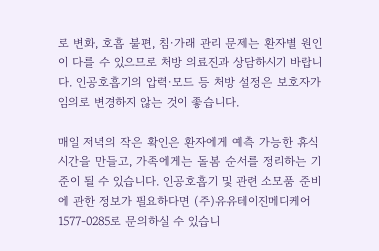로 변화, 호흡 불편, 침·가래 관리 문제는 환자별 원인이 다를 수 있으므로 처방 의료진과 상담하시기 바랍니다. 인공호흡기의 압력·모드 등 처방 설정은 보호자가 임의로 변경하지 않는 것이 좋습니다.

매일 저녁의 작은 확인은 환자에게 예측 가능한 휴식 시간을 만들고, 가족에게는 돌봄 순서를 정리하는 기준이 될 수 있습니다. 인공호흡기 및 관련 소모품 준비에 관한 정보가 필요하다면 (주)유유테이진메디케어 1577-0285로 문의하실 수 있습니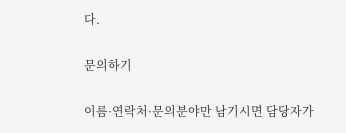다.

문의하기

이름·연락처·문의분야만 남기시면 담당자가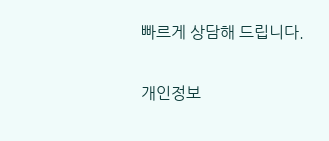빠르게 상담해 드립니다.

개인정보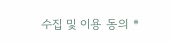수집 및 이용 동의 *